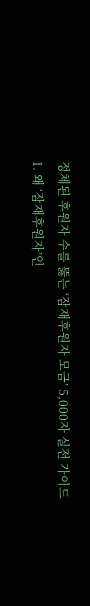정체된 후원자 수를 뚫는 ‘잠재후원자 모금’ 5,000자 실전 가이드
1. 왜 ‘잠재후원자’인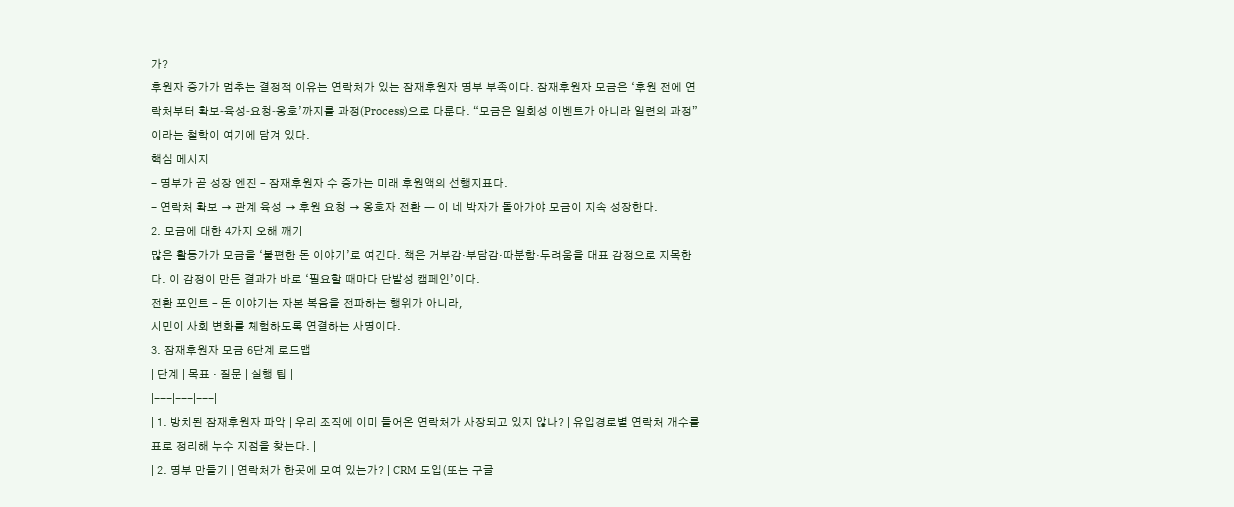가?
후원자 증가가 멈추는 결정적 이유는 연락처가 있는 잠재후원자 명부 부족이다. 잠재후원자 모금은 ‘후원 전에 연락처부터 확보‑육성‑요청‑옹호’까지를 과정(Process)으로 다룬다. “모금은 일회성 이벤트가 아니라 일련의 과정”이라는 철학이 여기에 담겨 있다.
핵심 메시지
- 명부가 곧 성장 엔진 – 잠재후원자 수 증가는 미래 후원액의 선행지표다.
- 연락처 확보 → 관계 육성 → 후원 요청 → 옹호자 전환 ― 이 네 박자가 돌아가야 모금이 지속 성장한다.
2. 모금에 대한 4가지 오해 깨기
많은 활동가가 모금을 ‘불편한 돈 이야기’로 여긴다. 책은 거부감·부담감·따분함·두려움을 대표 감정으로 지목한다. 이 감정이 만든 결과가 바로 ‘필요할 때마다 단발성 캠페인’이다.
전환 포인트 – 돈 이야기는 자본 복음을 전파하는 행위가 아니라,
시민이 사회 변화를 체험하도록 연결하는 사명이다.
3. 잠재후원자 모금 6단계 로드맵
| 단계 | 목표 · 질문 | 실행 팁 |
|---|---|---|
| 1. 방치된 잠재후원자 파악 | 우리 조직에 이미 들어온 연락처가 사장되고 있지 않나? | 유입경로별 연락처 개수를 표로 정리해 누수 지점을 찾는다. |
| 2. 명부 만들기 | 연락처가 한곳에 모여 있는가? | CRM 도입(또는 구글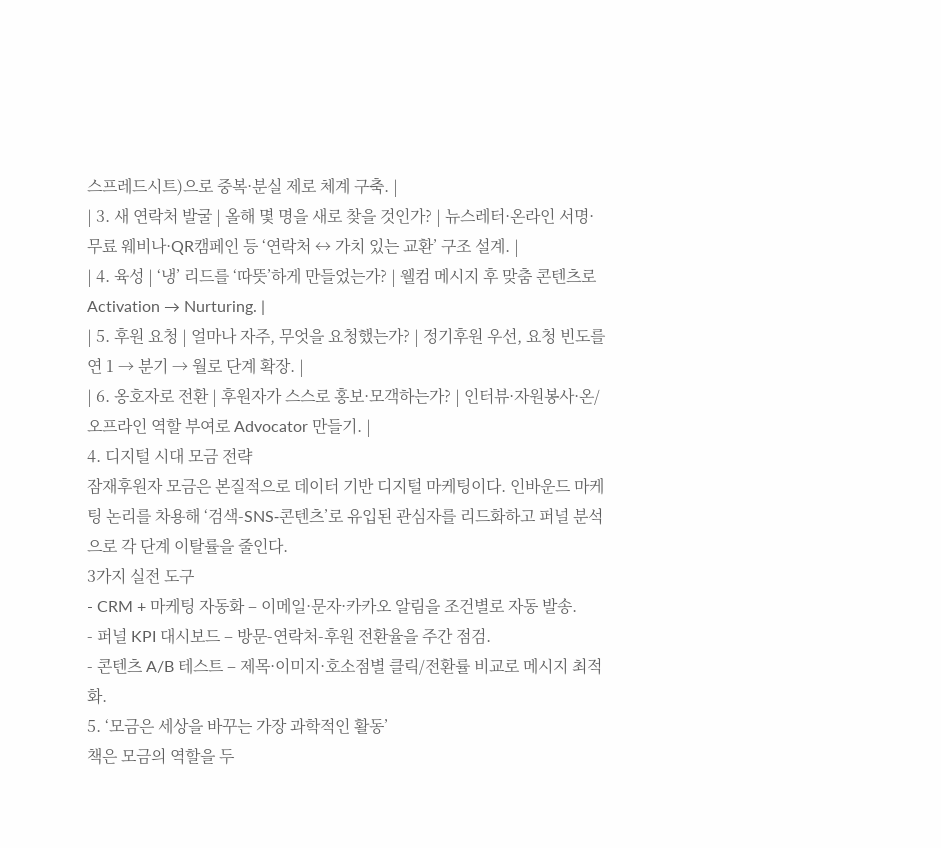스프레드시트)으로 중복·분실 제로 체계 구축. |
| 3. 새 연락처 발굴 | 올해 몇 명을 새로 찾을 것인가? | 뉴스레터·온라인 서명·무료 웨비나·QR캠페인 등 ‘연락처 ↔ 가치 있는 교환’ 구조 설계. |
| 4. 육성 | ‘냉’ 리드를 ‘따뜻’하게 만들었는가? | 웰컴 메시지 후 맞춤 콘텐츠로 Activation → Nurturing. |
| 5. 후원 요청 | 얼마나 자주, 무엇을 요청했는가? | 정기후원 우선, 요청 빈도를 연 1 → 분기 → 월로 단계 확장. |
| 6. 옹호자로 전환 | 후원자가 스스로 홍보·모객하는가? | 인터뷰·자원봉사·온/오프라인 역할 부여로 Advocator 만들기. |
4. 디지털 시대 모금 전략
잠재후원자 모금은 본질적으로 데이터 기반 디지털 마케팅이다. 인바운드 마케팅 논리를 차용해 ‘검색‑SNS‑콘텐츠’로 유입된 관심자를 리드화하고 퍼널 분석으로 각 단계 이탈률을 줄인다.
3가지 실전 도구
- CRM + 마케팅 자동화 – 이메일·문자·카카오 알림을 조건별로 자동 발송.
- 퍼널 KPI 대시보드 – 방문‑연락처‑후원 전환율을 주간 점검.
- 콘텐츠 A/B 테스트 – 제목·이미지·호소점별 클릭/전환률 비교로 메시지 최적화.
5. ‘모금은 세상을 바꾸는 가장 과학적인 활동’
책은 모금의 역할을 두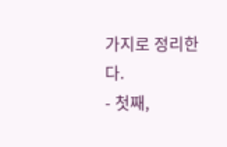가지로 정리한다.
- 첫째,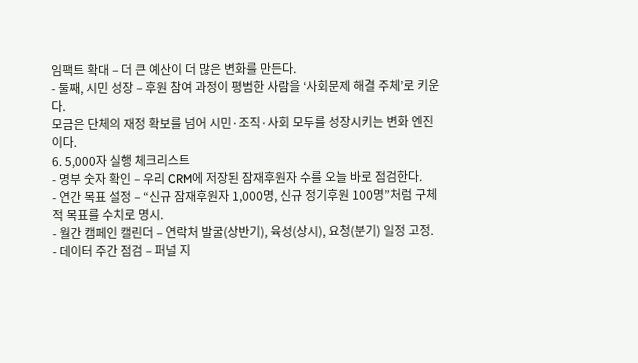임팩트 확대 – 더 큰 예산이 더 많은 변화를 만든다.
- 둘째, 시민 성장 – 후원 참여 과정이 평범한 사람을 ‘사회문제 해결 주체’로 키운다.
모금은 단체의 재정 확보를 넘어 시민·조직·사회 모두를 성장시키는 변화 엔진이다.
6. 5,000자 실행 체크리스트
- 명부 숫자 확인 – 우리 CRM에 저장된 잠재후원자 수를 오늘 바로 점검한다.
- 연간 목표 설정 – “신규 잠재후원자 1,000명, 신규 정기후원 100명”처럼 구체적 목표를 수치로 명시.
- 월간 캠페인 캘린더 – 연락처 발굴(상반기), 육성(상시), 요청(분기) 일정 고정.
- 데이터 주간 점검 – 퍼널 지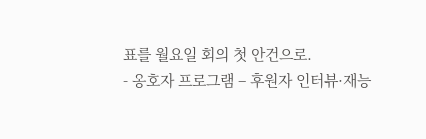표를 월요일 회의 첫 안건으로.
- 옹호자 프로그램 – 후원자 인터뷰·재능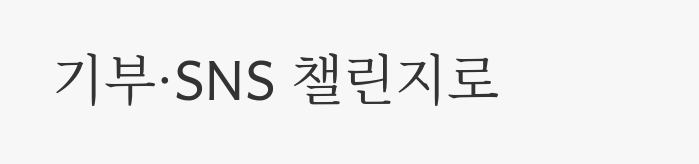기부·SNS 챌린지로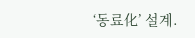‘동료化’ 설계.